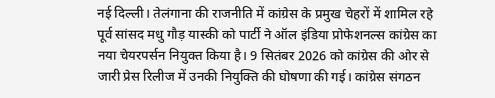नई दिल्ली। तेलंगाना की राजनीति में कांग्रेस के प्रमुख चेहरों में शामिल रहे पूर्व सांसद मधु गौड़ यास्की को पार्टी ने ऑल इंडिया प्रोफेशनल्स कांग्रेस का नया चेयरपर्सन नियुक्त किया है। 9 सितंबर 2026 को कांग्रेस की ओर से जारी प्रेस रिलीज में उनकी नियुक्ति की घोषणा की गई। कांग्रेस संगठन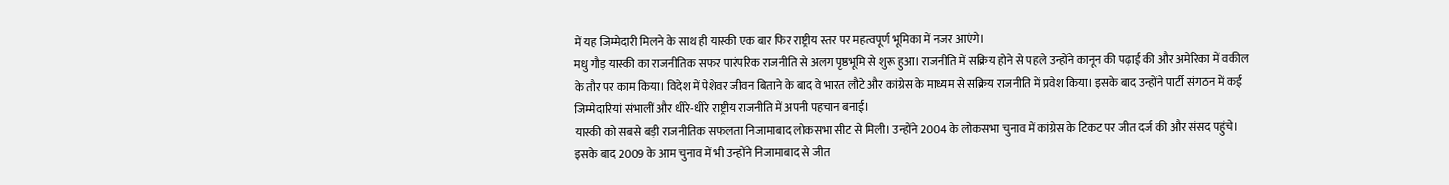में यह जिम्मेदारी मिलने के साथ ही यास्की एक बार फिर राष्ट्रीय स्तर पर महत्वपूर्ण भूमिका में नजर आएंगे।
मधु गौड़ यास्की का राजनीतिक सफर पारंपरिक राजनीति से अलग पृष्ठभूमि से शुरू हुआ। राजनीति में सक्रिय होने से पहले उन्होंने कानून की पढ़ाई की और अमेरिका में वकील के तौर पर काम किया। विदेश में पेशेवर जीवन बिताने के बाद वे भारत लौटे और कांग्रेस के माध्यम से सक्रिय राजनीति में प्रवेश किया। इसके बाद उन्होंने पार्टी संगठन में कई जिम्मेदारियां संभालीं और धीरे-धीरे राष्ट्रीय राजनीति में अपनी पहचान बनाई।
यास्की को सबसे बड़ी राजनीतिक सफलता निजामाबाद लोकसभा सीट से मिली। उन्होंने 2004 के लोकसभा चुनाव में कांग्रेस के टिकट पर जीत दर्ज की और संसद पहुंचे। इसके बाद 2009 के आम चुनाव में भी उन्होंने निजामाबाद से जीत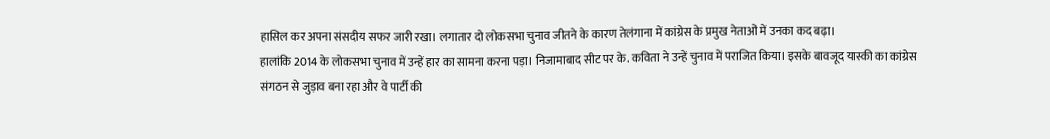हासिल कर अपना संसदीय सफर जारी रखा। लगातार दो लोकसभा चुनाव जीतने के कारण तेलंगाना में कांग्रेस के प्रमुख नेताओं में उनका कद बढ़ा।
हालांकि 2014 के लोकसभा चुनाव में उन्हें हार का सामना करना पड़ा। निजामाबाद सीट पर के. कविता ने उन्हें चुनाव में पराजित किया। इसके बावजूद यास्की का कांग्रेस संगठन से जुड़ाव बना रहा और वे पार्टी की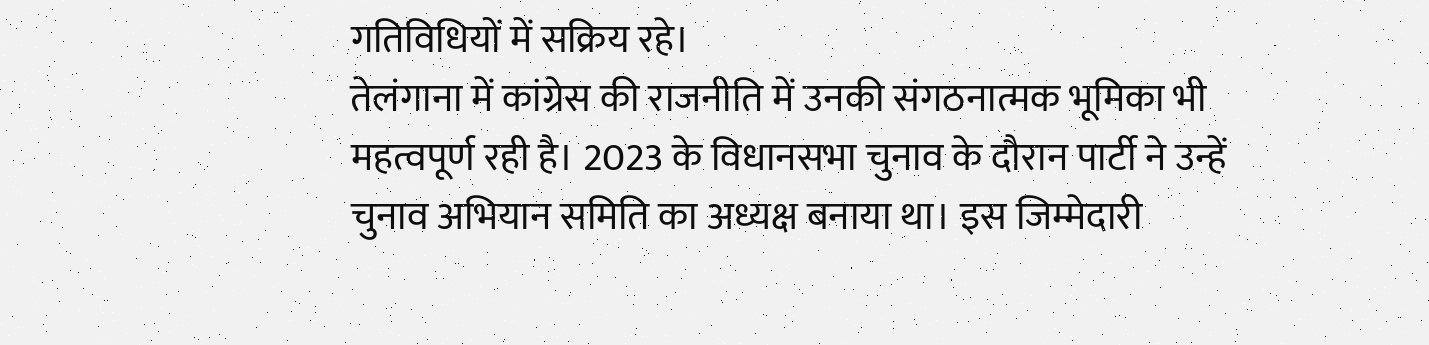गतिविधियों में सक्रिय रहे।
तेलंगाना में कांग्रेस की राजनीति में उनकी संगठनात्मक भूमिका भी महत्वपूर्ण रही है। 2023 के विधानसभा चुनाव के दौरान पार्टी ने उन्हें चुनाव अभियान समिति का अध्यक्ष बनाया था। इस जिम्मेदारी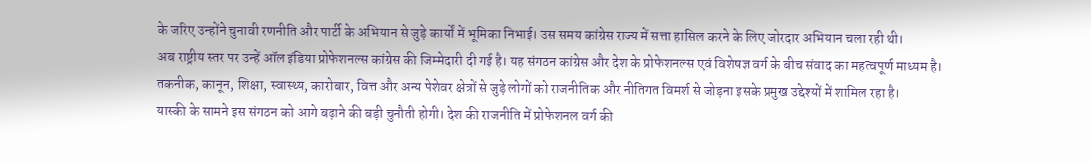के जरिए उन्होंने चुनावी रणनीति और पार्टी के अभियान से जुड़े कार्यों में भूमिका निभाई। उस समय कांग्रेस राज्य में सत्ता हासिल करने के लिए जोरदार अभियान चला रही थी।
अब राष्ट्रीय स्तर पर उन्हें ऑल इंडिया प्रोफेशनल्स कांग्रेस की जिम्मेदारी दी गई है। यह संगठन कांग्रेस और देश के प्रोफेशनल्स एवं विशेषज्ञ वर्ग के बीच संवाद का महत्वपूर्ण माध्यम है। तकनीक, कानून, शिक्षा, स्वास्थ्य, कारोबार, वित्त और अन्य पेशेवर क्षेत्रों से जुड़े लोगों को राजनीतिक और नीतिगत विमर्श से जोड़ना इसके प्रमुख उद्देश्यों में शामिल रहा है।
यास्की के सामने इस संगठन को आगे बढ़ाने की बड़ी चुनौती होगी। देश की राजनीति में प्रोफेशनल वर्ग की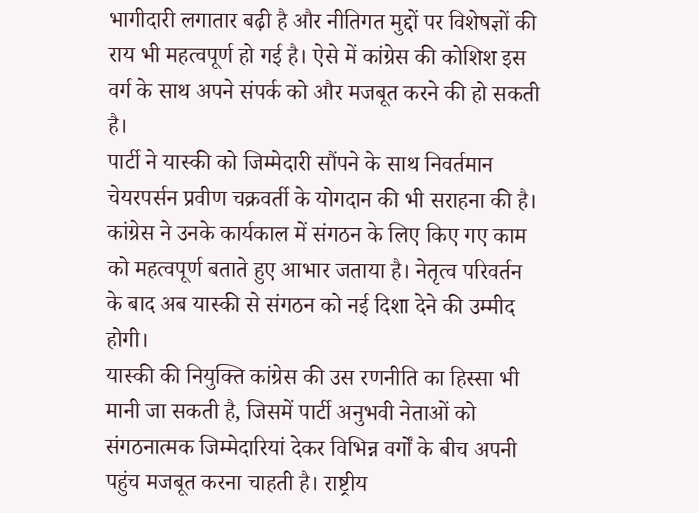भागीदारी लगातार बढ़ी है और नीतिगत मुद्दों पर विशेषज्ञों की राय भी महत्वपूर्ण हो गई है। ऐसे में कांग्रेस की कोशिश इस वर्ग के साथ अपने संपर्क को और मजबूत करने की हो सकती है।
पार्टी ने यास्की को जिम्मेदारी सौंपने के साथ निवर्तमान चेयरपर्सन प्रवीण चक्रवर्ती के योगदान की भी सराहना की है। कांग्रेस ने उनके कार्यकाल में संगठन के लिए किए गए काम को महत्वपूर्ण बताते हुए आभार जताया है। नेतृत्व परिवर्तन के बाद अब यास्की से संगठन को नई दिशा देने की उम्मीद होगी।
यास्की की नियुक्ति कांग्रेस की उस रणनीति का हिस्सा भी मानी जा सकती है, जिसमें पार्टी अनुभवी नेताओं को संगठनात्मक जिम्मेदारियां देकर विभिन्न वर्गों के बीच अपनी पहुंच मजबूत करना चाहती है। राष्ट्रीय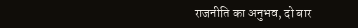राजनीति का अनुभव, दो बार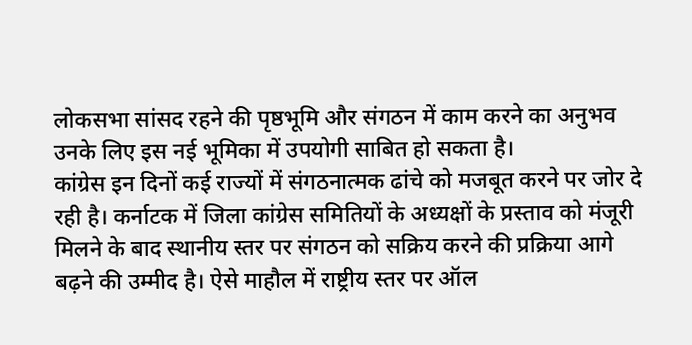लोकसभा सांसद रहने की पृष्ठभूमि और संगठन में काम करने का अनुभव उनके लिए इस नई भूमिका में उपयोगी साबित हो सकता है।
कांग्रेस इन दिनों कई राज्यों में संगठनात्मक ढांचे को मजबूत करने पर जोर दे रही है। कर्नाटक में जिला कांग्रेस समितियों के अध्यक्षों के प्रस्ताव को मंजूरी मिलने के बाद स्थानीय स्तर पर संगठन को सक्रिय करने की प्रक्रिया आगे बढ़ने की उम्मीद है। ऐसे माहौल में राष्ट्रीय स्तर पर ऑल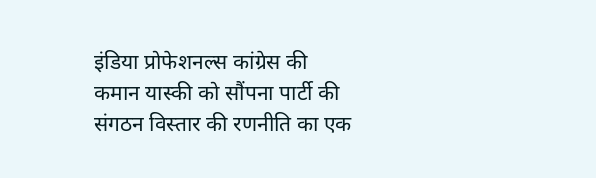इंडिया प्रोफेशनल्स कांग्रेस की कमान यास्की को सौंपना पार्टी की संगठन विस्तार की रणनीति का एक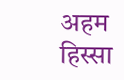अहम हिस्सा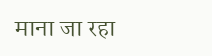माना जा रहा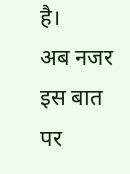है।
अब नजर इस बात पर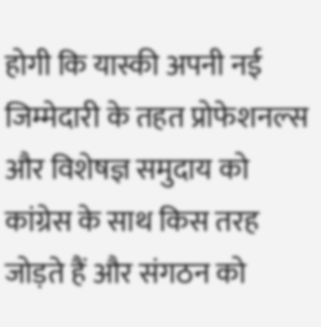होगी कि यास्की अपनी नई जिम्मेदारी के तहत प्रोफेशनल्स और विशेषज्ञ समुदाय को कांग्रेस के साथ किस तरह जोड़ते हैं और संगठन को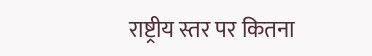राष्ट्रीय स्तर पर कितना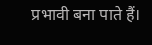प्रभावी बना पाते हैं।